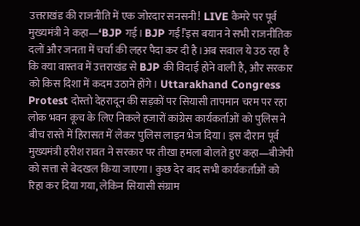उत्तराखंड की राजनीति में एक जोरदार सनसनी! LIVE कैमरे पर पूर्व मुख्यमंत्री ने कहा—‘BJP गई। BJP गई!’इस बयान ने सभी राजनीतिक दलों और जनता में चर्चा की लहर पैदा कर दी है।अब सवाल ये उठ रहा है कि क्या वास्तव में उत्तराखंड से BJP की विदाई होने वाली है, और सरकार को किस दिशा में कदम उठाने होंगे। Uttarakhand Congress Protest दोस्तो देहरादून की सड़कों पर सियासी तापमान चरम पर रहा लोक भवन कूच के लिए निकले हजारों कांग्रेस कार्यकर्ताओं को पुलिस ने बीच रास्ते में हिरासत में लेकर पुलिस लाइन भेज दिया। इस दौरान पूर्व मुख्यमंत्री हरीश रावत ने सरकार पर तीखा हमला बोलते हुए कहा—बीजेपी को सत्ता से बेदखल किया जाएगा। कुछ देर बाद सभी कार्यकर्ताओं को रिहा कर दिया गया, लेकिन सियासी संग्राम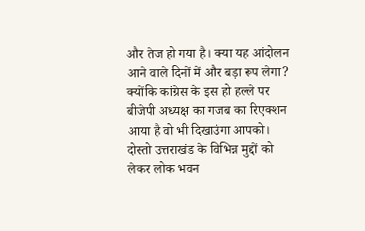और तेज हो गया है। क्या यह आंदोलन आने वाले दिनों में और बड़ा रूप लेगा? क्योंकि कांग्रेस के इस हो हल्ले पर बीजेपी अध्यक्ष का गजब का रिएक्शन आया है वो भी दिखाउंगा आपको। दोस्तो उत्तराखंड के विभिन्न मुद्दों को लेकर लोक भवन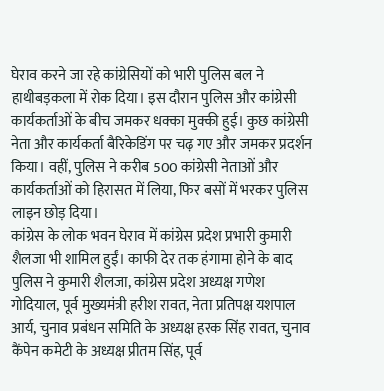घेराव करने जा रहे कांग्रेसियों को भारी पुलिस बल ने हाथीबड़कला में रोक दिया। इस दौरान पुलिस और कांग्रेसी कार्यकर्ताओं के बीच जमकर धक्का मुक्की हुई। कुछ कांग्रेसी नेता और कार्यकर्ता बैरिकेडिंग पर चढ़ गए और जमकर प्रदर्शन किया। वहीं, पुलिस ने करीब 500 कांग्रेसी नेताओं और कार्यकर्ताओं को हिरासत में लिया, फिर बसों में भरकर पुलिस लाइन छोड़ दिया।
कांग्रेस के लोक भवन घेराव में कांग्रेस प्रदेश प्रभारी कुमारी शैलजा भी शामिल हुईं। काफी देर तक हंगामा होने के बाद पुलिस ने कुमारी शैलजा, कांग्रेस प्रदेश अध्यक्ष गणेश गोदियाल, पूर्व मुख्यमंत्री हरीश रावत, नेता प्रतिपक्ष यशपाल आर्य, चुनाव प्रबंधन समिति के अध्यक्ष हरक सिंह रावत, चुनाव कैंपेन कमेटी के अध्यक्ष प्रीतम सिंह, पूर्व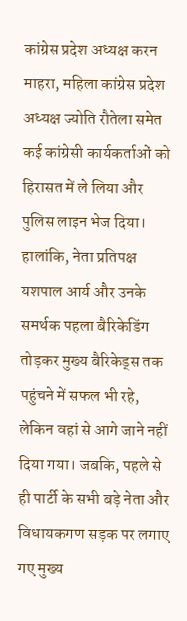कांग्रेस प्रदेश अध्यक्ष करन माहरा, महिला कांग्रेस प्रदेश अध्यक्ष ज्योति रौतेला समेत कई कांग्रेसी कार्यकर्ताओं को हिरासत में ले लिया और पुलिस लाइन भेज दिया। हालांकि, नेता प्रतिपक्ष यशपाल आर्य और उनके समर्थक पहला बैरिकेडिंग तोड़कर मुख्य बैरिकेड्स तक पहुंचने में सफल भी रहे, लेकिन वहां से आगे जाने नहीं दिया गया। जबकि, पहले से ही पार्टी के सभी बड़े नेता और विधायकगण सड़क पर लगाए गए मुख्य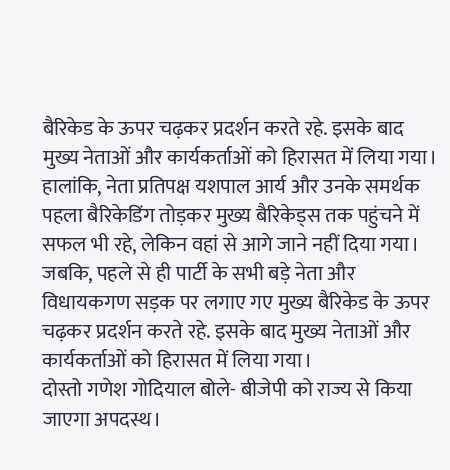बैरिकेड के ऊपर चढ़कर प्रदर्शन करते रहे. इसके बाद मुख्य नेताओं और कार्यकर्ताओं को हिरासत में लिया गया। हालांकि, नेता प्रतिपक्ष यशपाल आर्य और उनके समर्थक पहला बैरिकेडिंग तोड़कर मुख्य बैरिकेड्स तक पहुंचने में सफल भी रहे, लेकिन वहां से आगे जाने नहीं दिया गया। जबकि, पहले से ही पार्टी के सभी बड़े नेता और विधायकगण सड़क पर लगाए गए मुख्य बैरिकेड के ऊपर चढ़कर प्रदर्शन करते रहे. इसके बाद मुख्य नेताओं और कार्यकर्ताओं को हिरासत में लिया गया।
दोस्तो गणेश गोदियाल बोले- बीजेपी को राज्य से किया जाएगा अपदस्थ।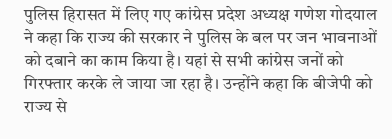पुलिस हिरासत में लिए गए कांग्रेस प्रदेश अध्यक्ष गणेश गोदयाल ने कहा कि राज्य की सरकार ने पुलिस के बल पर जन भावनाओं को दबाने का काम किया है। यहां से सभी कांग्रेस जनों को गिरफ्तार करके ले जाया जा रहा है। उन्होंने कहा कि बीजेपी को राज्य से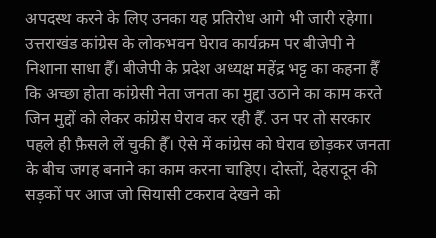अपदस्थ करने के लिए उनका यह प्रतिरोध आगे भी जारी रहेगा। उत्तराखंड कांग्रेस के लोकभवन घेराव कार्यक्रम पर बीजेपी ने निशाना साधा हैँ। बीजेपी के प्रदेश अध्यक्ष महेंद्र भट्ट का कहना हैँ कि अच्छा होता कांग्रेसी नेता जनता का मुद्दा उठाने का काम करते जिन मुद्दों को लेकर कांग्रेस घेराव कर रही हैँ. उन पर तो सरकार पहले ही फ़ैसले लें चुकी हैँ। ऐसे में कांग्रेस को घेराव छोड़कर जनता के बीच जगह बनाने का काम करना चाहिए। दोस्तों, देहरादून की सड़कों पर आज जो सियासी टकराव देखने को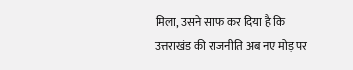मिला, उसने साफ कर दिया है कि उत्तराखंड की राजनीति अब नए मोड़ पर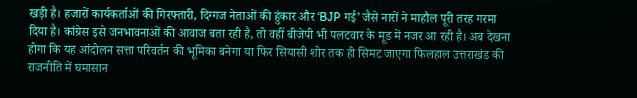खड़ी है। हजारों कार्यकर्ताओं की गिरफ्तारी, दिग्गज नेताओं की हुंकार और ‘BJP गई’ जैसे नारों ने माहौल पूरी तरह गरमा दिया है। कांग्रेस इसे जनभावनाओं की आवाज बता रही है, तो वहीं बीजेपी भी पलटवार के मूड में नजर आ रही है। अब देखना होगा कि यह आंदोलन सत्ता परिवर्तन की भूमिका बनेगा या फिर सियासी शोर तक ही सिमट जाएगा फिलहाल उत्तराखंड की राजनीति में घमासान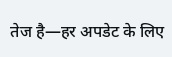तेज है—हर अपडेट के लिए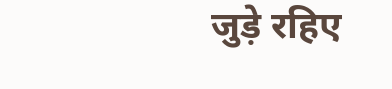जुड़े रहिए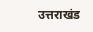उत्तराखंड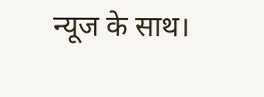न्यूज के साथ।